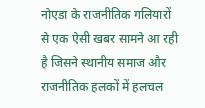नोएडा के राजनीतिक गलियारों से एक ऐसी खबर सामने आ रही है जिसने स्थानीय समाज और राजनीतिक हलकों में हलचल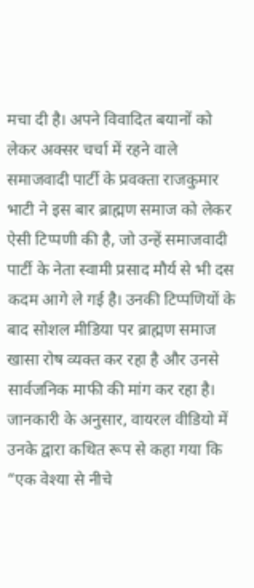मचा दी है। अपने विवादित बयानों को लेकर अक्सर चर्चा में रहने वाले समाजवादी पार्टी के प्रवक्ता राजकुमार भाटी ने इस बार ब्राह्मण समाज को लेकर ऐसी टिप्पणी की है, जो उन्हें समाजवादी पार्टी के नेता स्वामी प्रसाद मौर्य से भी दस कदम आगे ले गई है। उनकी टिप्पणियों के बाद सोशल मीडिया पर ब्राह्मण समाज खासा रोष व्यक्त कर रहा है और उनसे सार्वजनिक माफी की मांग कर रहा है।
जानकारी के अनुसार, वायरल वीडियो में उनके द्वारा कथित रूप से कहा गया कि “एक वेश्या से नीचे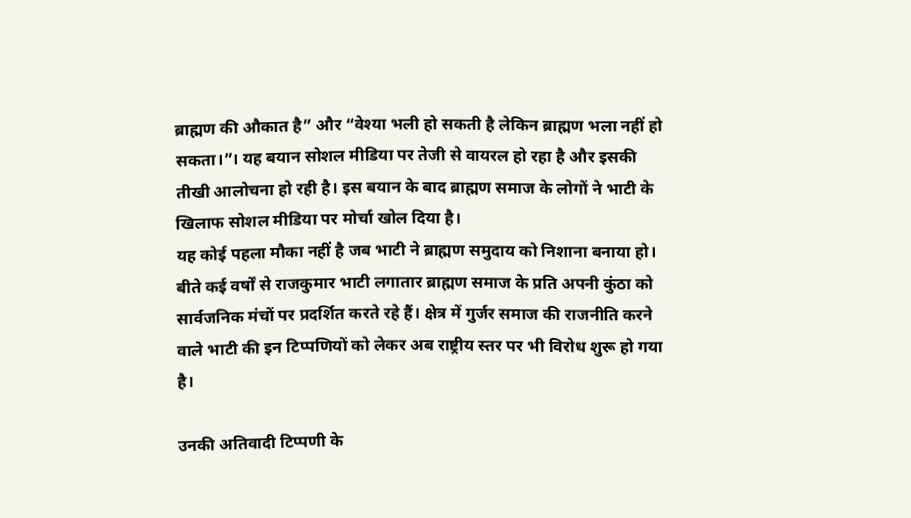ब्राह्मण की औकात है” और “वेश्या भली हो सकती है लेकिन ब्राह्मण भला नहीं हो सकता।”। यह बयान सोशल मीडिया पर तेजी से वायरल हो रहा है और इसकी तीखी आलोचना हो रही है। इस बयान के बाद ब्राह्मण समाज के लोगों ने भाटी के खिलाफ सोशल मीडिया पर मोर्चा खोल दिया है।
यह कोई पहला मौका नहीं है जब भाटी ने ब्राह्मण समुदाय को निशाना बनाया हो। बीते कई वर्षों से राजकुमार भाटी लगातार ब्राह्मण समाज के प्रति अपनी कुंठा को सार्वजनिक मंचों पर प्रदर्शित करते रहे हैं। क्षेत्र में गुर्जर समाज की राजनीति करने वाले भाटी की इन टिप्पणियों को लेकर अब राष्ट्रीय स्तर पर भी विरोध शुरू हो गया है।

उनकी अतिवादी टिप्पणी के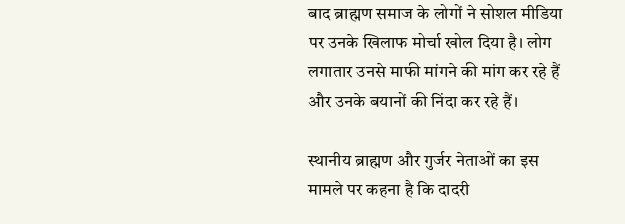बाद ब्राह्मण समाज के लोगों ने सोशल मीडिया पर उनके खिलाफ मोर्चा खोल दिया है। लोग लगातार उनसे माफी मांगने की मांग कर रहे हैं और उनके बयानों की निंदा कर रहे हैं।

स्थानीय ब्राह्मण और गुर्जर नेताओं का इस मामले पर कहना है कि दादरी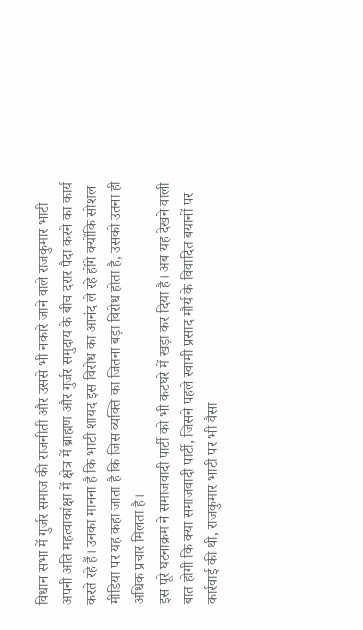विधान सभा में गुर्जर समाज की राजनीती और उससे भी नकारे जाने वाले राजकुमार भाटी अपनी अति महत्वाकांक्षा में क्षेत्र में ब्राह्मण और गुर्जर समुदाय के बीच दरार पैदा करने का कार्य करते रहे हैं। उनका मानना है कि भाटी शायद इस विरोध का आनंद ले रहे होंगे क्योंकि सोशल मीडिया पर यह कहा जाता है कि जिस व्यक्ति का जितना बड़ा विरोध होता है, उसको उतना ही अधिक प्रचार मिलता है।
इस पूरे घटनाक्रम ने समाजवादी पार्टी को भी कटघरे में खड़ा कर दिया है। अब यह देखने वाली बात होगी कि क्या समाजवादी पार्टी, जिसने पहले स्वामी प्रसाद मौर्य के विवादित बयानों पर कार्रवाई की थी, राजकुमार भाटी पर भी वैसा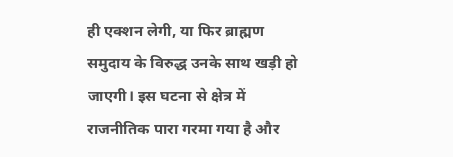ही एक्शन लेगी, या फिर ब्राह्मण समुदाय के विरुद्ध उनके साथ खड़ी हो जाएगी। इस घटना से क्षेत्र में राजनीतिक पारा गरमा गया है और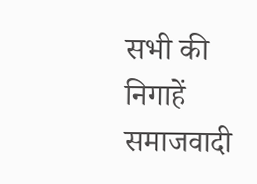सभी की निगाहें समाजवादी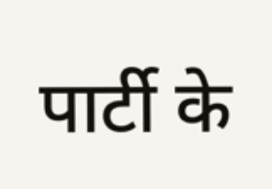पार्टी के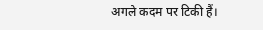अगले कदम पर टिकी हैं।